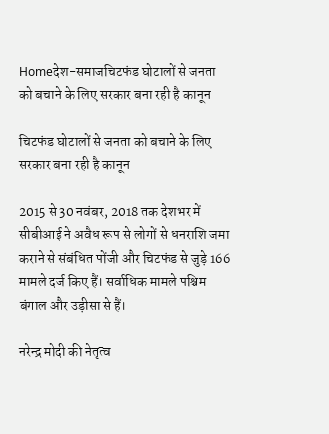Homeदेश-समाजचिटफंड घोटालों से जनता को बचाने के लिए सरकार बना रही है कानून

चिटफंड घोटालों से जनता को बचाने के लिए सरकार बना रही है कानून

2015 से 30 नवंबर, 2018 तक देशभर में सीबीआई ने अवैध रूप से लोगों से धनराशि जमा कराने से संबंधित पोंजी और चिटफंड से जुड़े 166 मामले दर्ज किए हैं। सर्वाधिक मामले पश्चिम बंगाल और उड़ीसा से हैं।

नरेन्द्र मोदी की नेतृत्व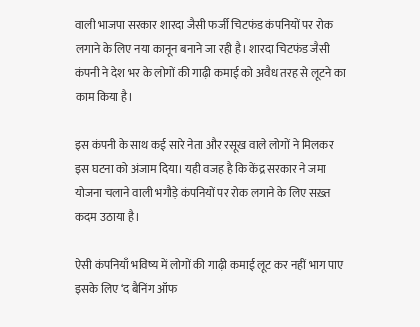वाली भाजपा सरकार शारदा जैसी फर्जी चिटफंड कंपनियों पर रोक लगाने के लिए नया कानून बनाने जा रही है। शारदा चिटफंड जैसी कंपनी ने देश भर के लोगों की गाढ़ी कमाई को अवैध तरह से लूटने का काम किया है।

इस कंपनी के साथ कई सारे नेता और रसूख वाले लोगों ने मिलकर इस घटना को अंजाम दिया। यही वजह है कि केंद्र सरकार ने जमा योजना चलाने वाली भगौड़े कंपनियों पर रोक लगाने के लिए सख़्त कदम उठाया है।

ऐसी कंपनियाँ भविष्य में लोगों की गाढ़ी कमाई लूट कर नहीं भाग पाए इसके लिए ‘द बैनिंग ऑफ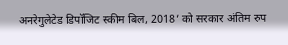अनरेगुलेटेड डिपॉजिट स्कीम बिल, 2018’ को सरकार अंतिम रुप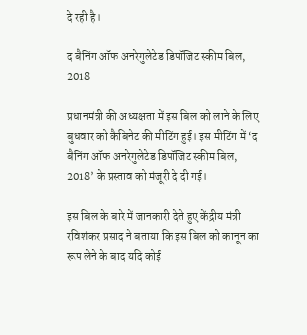दे रही है।

द बैनिंग ऑफ अनरेगुलेटेड डिपॉजिट स्कीम बिल, 2018

प्रधानमंत्री की अध्यक्षता में इस बिल को लाने के लिए बुधवार को कैबिनेट की मीटिंग हुई। इस मीटिंग में ‘द बैनिंग ऑफ अनरेगुलेटेड डिपॉजिट स्कीम बिल, 2018’ के प्रस्ताव को मंजूरी दे दी गई।

इस बिल के बारे में जानकारी देते हुए केंद्रीय मंत्री रविशंकर प्रसाद ने बताया कि इस बिल को कानून का रूप लेने के बाद यदि कोई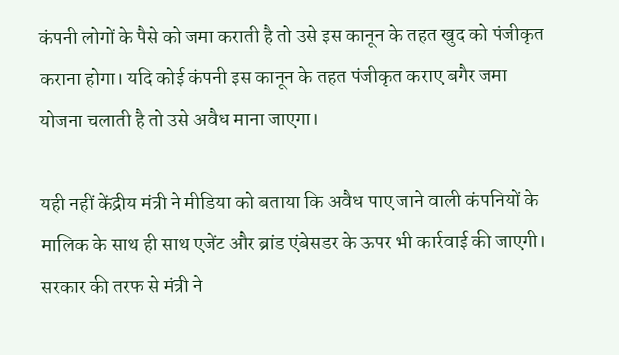कंपनी लोगों के पैसे को जमा कराती है तो उसे इस कानून के तहत खुद को पंजीकृत कराना होगा। यदि कोई कंपनी इस कानून के तहत पंजीकृत कराए बगैर जमा योजना चलाती है तो उसे अवैध माना जाएगा।

यही नहीं केंद्रीय मंत्री ने मीडिया को बताया कि अवैध पाए जाने वाली कंपनियों के मालिक के साथ ही साथ एजेंट और ब्रांड एंबेसडर के ऊपर भी कार्रवाई की जाएगी। सरकार की तरफ से मंत्री ने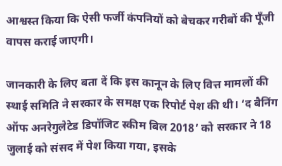आश्वस्त किया कि ऐसी फर्जी कंपनियों को बेचकर गरीबों की पूँजी वापस कराई जाएगी।

जानकारी के लिए बता दें कि इस कानून के लिए वित्त मामलों की स्थाई समिति ने सरकार के समक्ष एक रिपोर्ट पेश की थी। ‘द बैनिंग ऑफ अनरेगुलेटेड डिपॉजिट स्कीम बिल 2018’ को सरकार ने 18 जुलाई को संसद में पेश किया गया, इसके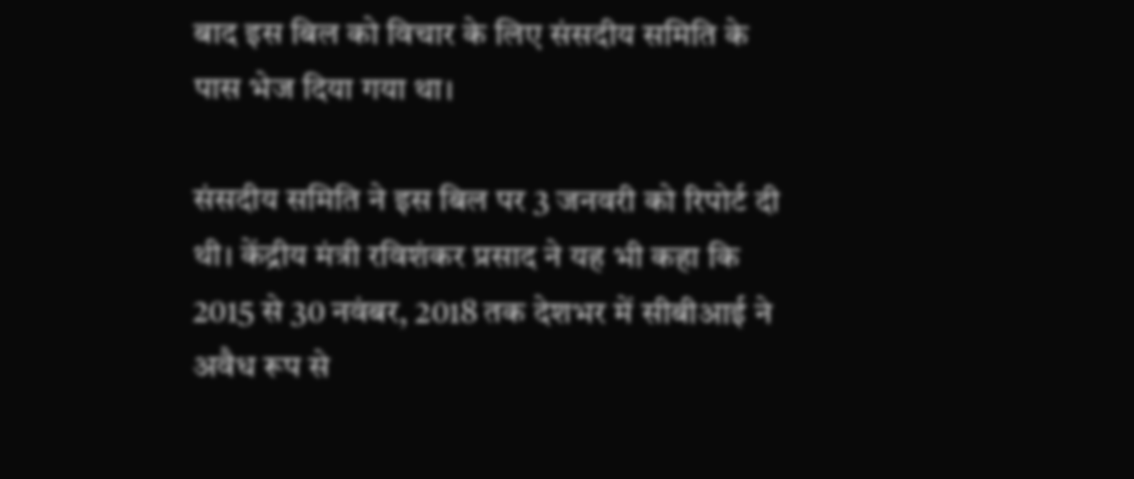बाद इस बिल को विचार के लिए संसदीय समिति के पास भेज दिया गया था।

संसदीय समिति ने इस बिल पर 3 जनवरी को रिपोर्ट दी थी। केंद्रीय मंत्री रविशंकर प्रसाद ने यह भी कहा कि 2015 से 30 नवंबर, 2018 तक देशभर में सीबीआई ने अवैध रूप से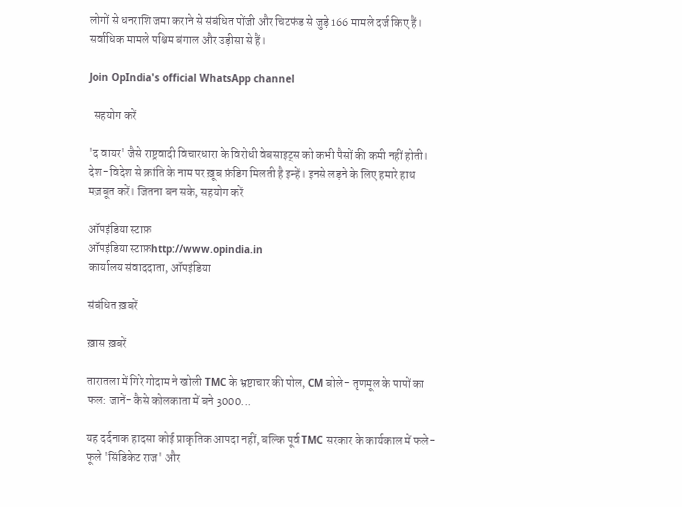लोगों से धनराशि जमा कराने से संबंधित पोंजी और चिटफंड से जुड़े 166 मामले दर्ज किए हैं। सर्वाधिक मामले पश्चिम बंगाल और उड़ीसा से हैं।

Join OpIndia's official WhatsApp channel

  सहयोग करें

'द वायर' जैसे राष्ट्रवादी विचारधारा के विरोधी वेबसाइट्स को कभी पैसों की कमी नहीं होती। देश-विदेश से क्रांति के नाम पर ख़ूब फ़ंडिग मिलती है इन्हें। इनसे लड़ने के लिए हमारे हाथ मज़बूत करें। जितना बन सके, सहयोग करें

ऑपइंडिया स्टाफ़
ऑपइंडिया स्टाफ़http://www.opindia.in
कार्यालय संवाददाता, ऑपइंडिया

संबंधित ख़बरें

ख़ास ख़बरें

तारातला में गिरे गोदाम ने खोली TMC के भ्रष्टाचार की पोल, CM बोले- तृणमूल के पापों का फल: जानें- कैसे कोलकाता में बने 3000...

यह दर्दनाक हादसा कोई प्राकृतिक आपदा नहीं, बल्कि पूर्व TMC सरकार के कार्यकाल में फले-फूले 'सिंडिकेट राज' और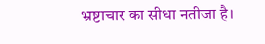भ्रष्टाचार का सीधा नतीजा है।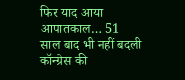फिर याद आया आपातकाल… 51 साल बाद भी नहीं बदली कॉन्ग्रेस की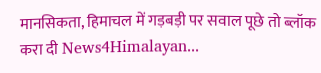मानसिकता, हिमाचल में गड़बड़ी पर सवाल पूछे तो ब्लॉक करा दी News4Himalayan...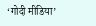‘गोदी मीडिया’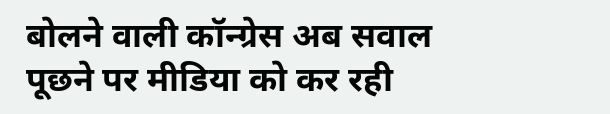बोलने वाली कॉन्ग्रेस अब सवाल पूछने पर मीडिया को कर रही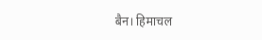बैन। हिमाचल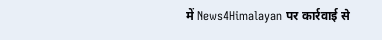में News4Himalayan पर कार्रवाई से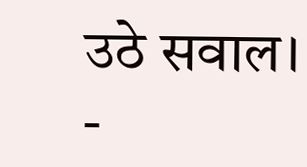उठे सवाल।
-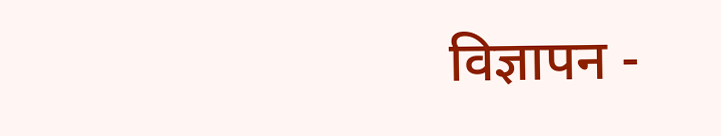विज्ञापन -